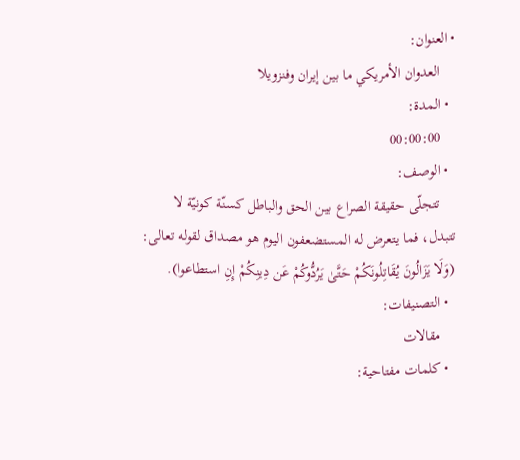• العنوان:
    العدوان الأمريكي ما بين إيران وفنزويلا
  • المدة:
    00:00:00
  • الوصف:
    تتجلّى حقيقة الصراع بين الحق والباطل كسنّة كونيّة لا تتبدل، فما يتعرض له المستضعفون اليوم هو مصداق لقوله تعالى: (وَلَا يَزَالُونَ يُقَاتِلُونَكُمْ حَتَّىٰ يَرُدُّوكُمْ عَن دِينِكُمْ إِنِ استطاعوا).
  • التصنيفات:
    مقالات
  • كلمات مفتاحية: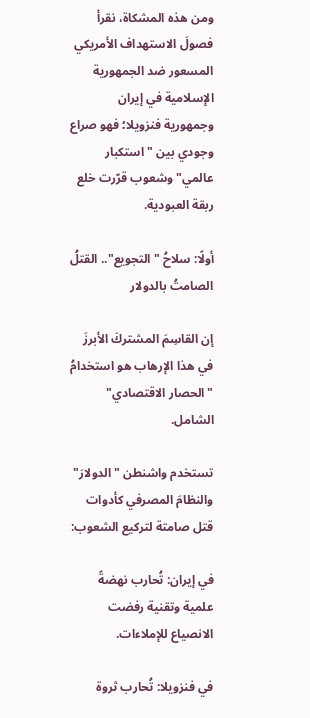ومن هذه المشكاة، نقرأ فصولَ الاستهداف الأمريكي المسعور ضد الجمهورية الإسلامية في إيران وجمهورية فنزويلا؛ فهو صراع وجودي بين "استكبار عالمي" وشعوب قرّرت خلع ربقة العبودية.

أولًا: سلاحُ "التجويع".. القتلُ الصامتُ بالدولار

إن القاسِمَ المشتركَ الأبرزَ في هذا الإرهاب هو استخدامُ "الحصار الاقتصادي" الشامل.

تستخدم واشنطن "الدولارَ" والنظامَ المصرفي كأدوات قتل صامتة لتركيع الشعوب:

في إيران: تُحارب نهضةً علمية وتقنية رفضت الانصياع للإملاءات.

في فنزويلا: تُحارب ثروة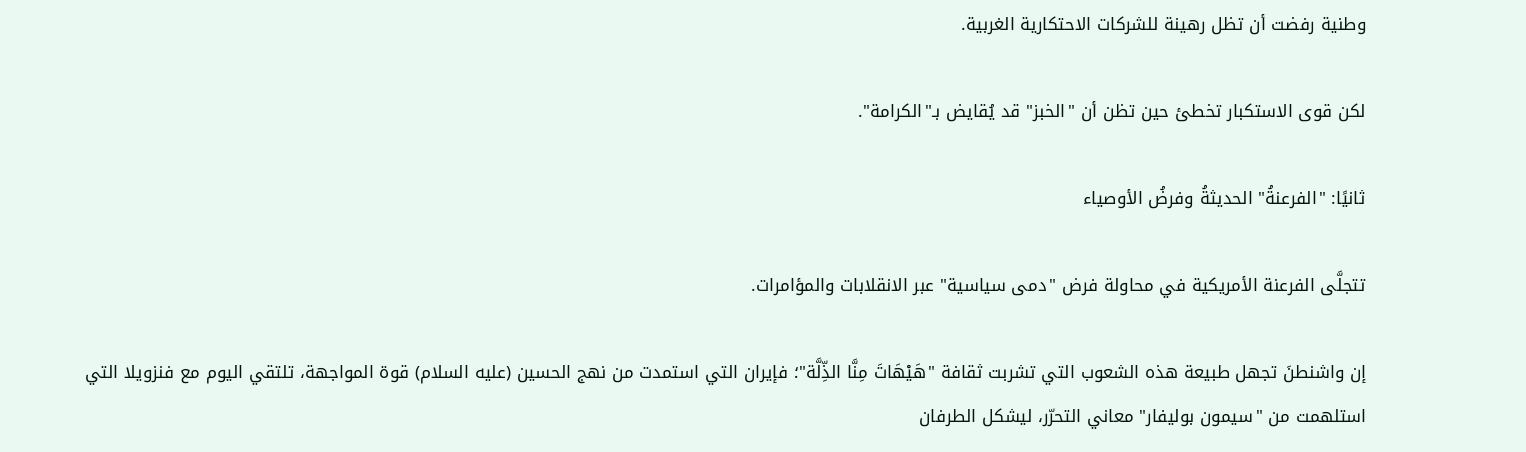وطنية رفضت أن تظل رهينة للشركات الاحتكارية الغربية.

لكن قوى الاستكبار تخطئ حين تظن أن "الخبز" قد يُقايض بـ"الكرامة".

ثانيًا: "الفرعنةُ" الحديثةُ وفرضُ الأوصياء

تتجلَّى الفرعنة الأمريكية في محاولة فرض "دمى سياسية" عبر الانقلابات والمؤامرات.

إن واشنطنَ تجهل طبيعة هذه الشعوب التي تشربت ثقافة "هَيْهَاتَ مِنَّا الذِّلَّة"؛ فإيران التي استمدت من نهج الحسين (عليه السلام) قوة المواجهة، تلتقي اليوم مع فنزويلا التي استلهمت من "سيمون بوليفار" معاني التحرّر، ليشكل الطرفان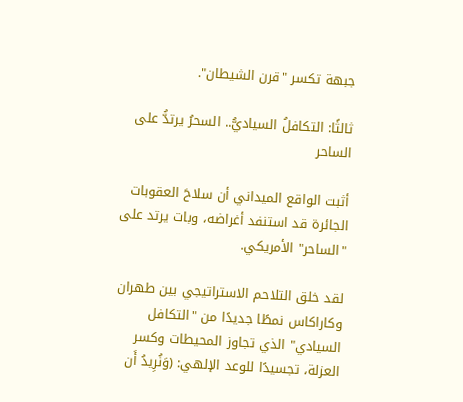جبهة تكسر "قرن الشيطان".

ثالثًا: التكافلُ السياديُّ.. السحرُ يرتدُّ على الساحر

أثبت الواقع الميداني أن سلاحَ العقوبات الجائرة قد استنفد أغراضه، وبات يرتد على "الساحر" الأمريكي.

لقد خلق التلاحم الاستراتيجي بين طهران وكاراكاس نمطًا جديدًا من "التكافل السيادي" الذي تجاوز المحيطات وكسر العزلة، تجسيدًا للوعد الإلهي: (وَنُرِيدُ أَن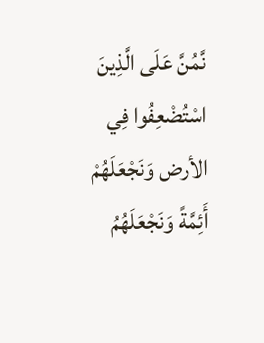نَّمُنَّ عَلَى الَّذِينَ اسْتُضْعِفُوا فِي الأرض وَنَجْعَلَهُمْ أَئِمَّةً وَنَجْعَلَهُمُ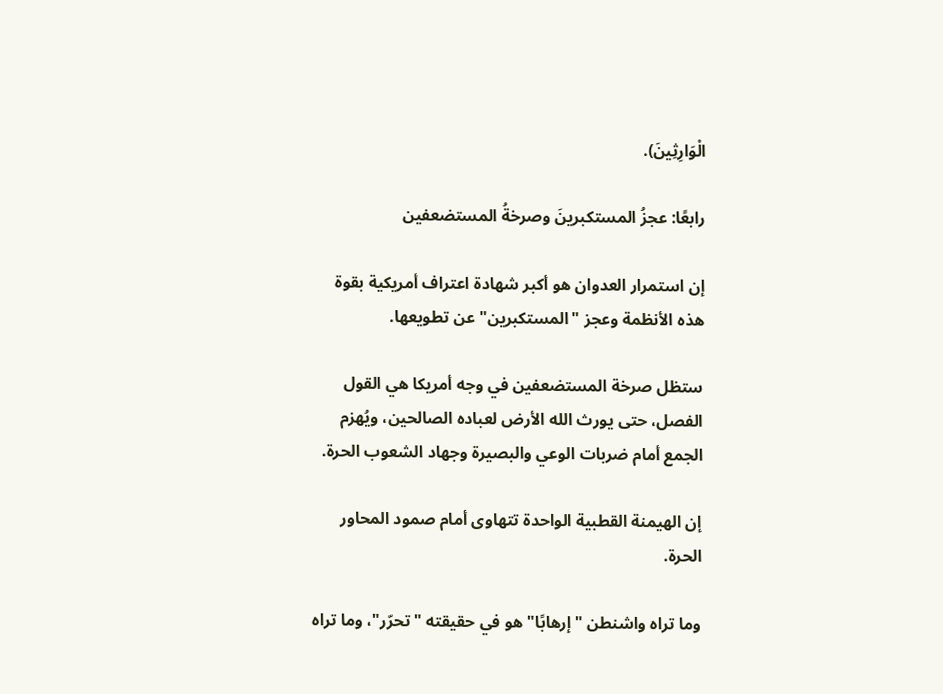الْوَارِثِينَ).

رابعًا: عجزُ المستكبرينَ وصرخةُ المستضعفين

إن استمرار العدوان هو أكبر شهادة اعتراف أمريكية بقوة هذه الأنظمة وعجز "المستكبرين" عن تطويعها.

ستظل صرخة المستضعفين في وجه أمريكا هي القول الفصل، حتى يورث الله الأرض لعباده الصالحين، ويُهزم الجمع أمام ضربات الوعي والبصيرة وجهاد الشعوب الحرة.

إن الهيمنة القطبية الواحدة تتهاوى أمام صمود المحاور الحرة.

وما تراه واشنطن "إرهابًا" هو في حقيقته "تحرّر"، وما تراه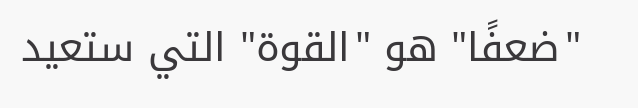"ضعفًا" هو "القوة" التي ستعيد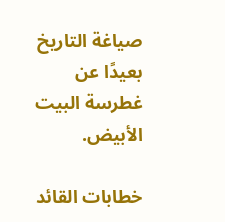صياغة التاريخ بعيدًا عن غطرسة البيت الأبيض.

خطابات القائد